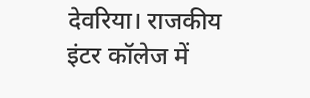देवरिया। राजकीय इंटर कॉलेज में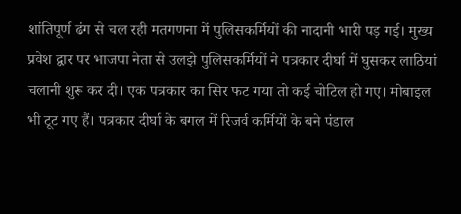शांतिपूर्ण ढंग से चल रही मतगणना में पुलिसकर्मियों की नादानी भारी पड़ गई। मुख्य प्रवेश द्वार पर भाजपा नेता से उलझे पुलिसकर्मियों ने पत्रकार दीर्घा में घुसकर लाठियां चलानी शुरू कर दी। एक पत्रकार का सिर फट गया तो कई चोटिल हो गए। मोबाइल भी टूट गए हैं। पत्रकार दीर्घा के बगल में रिजर्व कर्मियों के बने पंडाल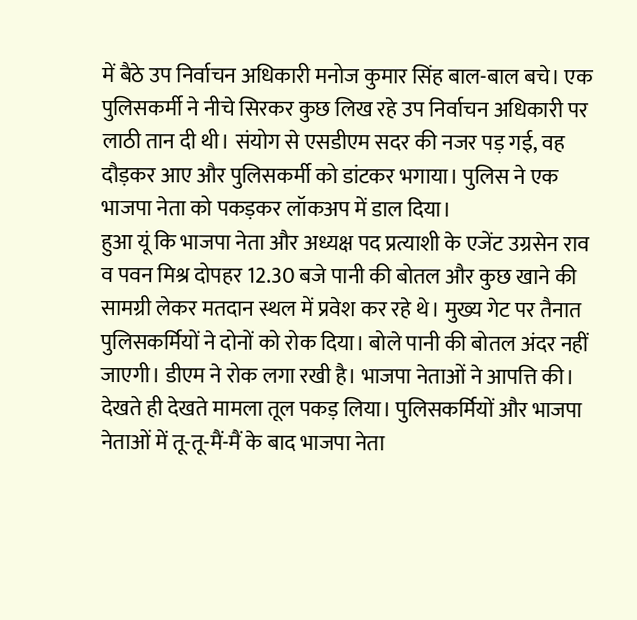में बैठे उप निर्वाचन अधिकारी मनोज कुमार सिंह बाल-बाल बचे। एक पुलिसकर्मी ने नीचे सिरकर कुछ लिख रहे उप निर्वाचन अधिकारी पर लाठी तान दी थी। संयोग से एसडीएम सदर की नजर पड़ गई, वह दौड़कर आए और पुलिसकर्मी को डांटकर भगाया। पुलिस ने एक भाजपा नेता को पकड़कर लॉकअप में डाल दिया।
हुआ यूं कि भाजपा नेता और अध्यक्ष पद प्रत्याशी के एजेंट उग्रसेन राव व पवन मिश्र दोपहर 12.30 बजे पानी की बोतल और कुछ खाने की सामग्री लेकर मतदान स्थल में प्रवेश कर रहे थे। मुख्य गेट पर तैनात पुलिसकर्मियों ने दोनों को रोक दिया। बोले पानी की बोतल अंदर नहीं जाएगी। डीएम ने रोक लगा रखी है। भाजपा नेताओं ने आपत्ति की। देखते ही देखते मामला तूल पकड़ लिया। पुलिसकर्मियों और भाजपा नेताओं में तू-तू-मैं-मैं के बाद भाजपा नेता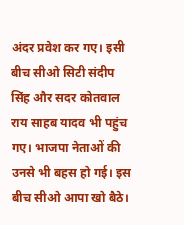अंदर प्रवेश कर गए। इसी बीच सीओ सिटी संदीप सिंह और सदर कोतवाल राय साहब यादव भी पहुंच गए। भाजपा नेताओं की उनसे भी बहस हो गई। इस बीच सीओ आपा खो बैठे।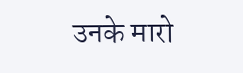उनके मारो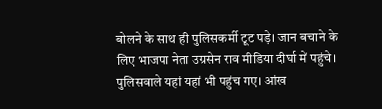बोलने के साथ ही पुलिसकर्मी टूट पड़े। जान बचाने के लिए भाजपा नेता उग्रसेन राव मीडिया दीर्घा में पहुंचे। पुलिसवाले यहां यहां भी पहुंच गए। आंख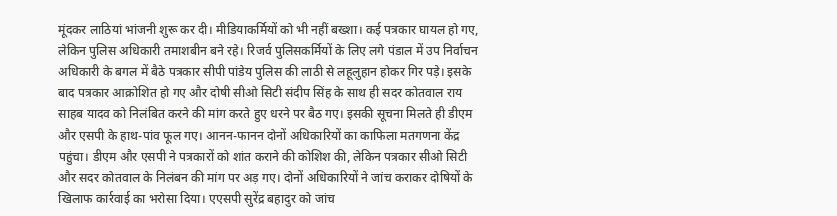मूंदकर लाठियां भांजनी शुरू कर दी। मीडियाकर्मियों को भी नहीं बख्शा। कई पत्रकार घायल हो गए, लेकिन पुलिस अधिकारी तमाशबीन बने रहे। रिजर्व पुलिसकर्मियों के लिए लगे पंडाल में उप निर्वाचन अधिकारी के बगल में बैठे पत्रकार सीपी पांडेय पुलिस की लाठी से लहूलुहान होकर गिर पड़े। इसके बाद पत्रकार आक्रोशित हो गए और दोषी सीओ सिटी संदीप सिंह के साथ ही सदर कोतवाल राय साहब यादव को निलंबित करने की मांग करते हुए धरने पर बैठ गए। इसकी सूचना मिलते ही डीएम और एसपी के हाथ-पांव फूल गए। आनन-फानन दोनों अधिकारियों का काफिला मतगणना केंद्र पहुंचा। डीएम और एसपी ने पत्रकारों को शांत कराने की कोशिश की, लेकिन पत्रकार सीओ सिटी और सदर कोतवाल के निलंबन की मांग पर अड़ गए। दोनों अधिकारियों ने जांच कराकर दोषियों के खिलाफ कार्रवाई का भरोसा दिया। एएसपी सुरेंद्र बहादुर को जांच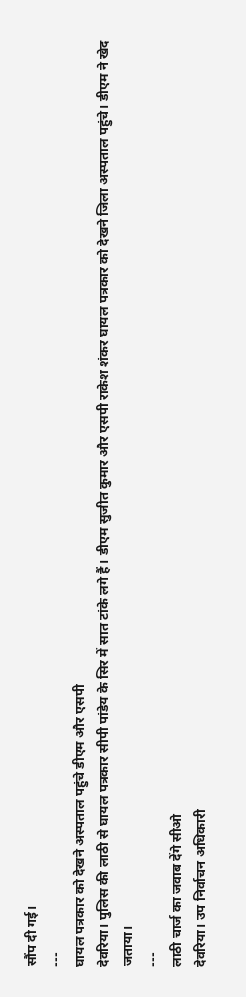सौंप दी गई।
---
घायल पत्रकार को देखने अस्पताल पहुंचे डीएम और एसपी
देवरिया। पुलिस की लाठी से घायल पत्रकार सीपी पांडेय के सिर में सात टांके लगे हैं। डीएम सुजीत कुमार और एसपी राकेश शंकर घायल पत्रकार को देखने जिला अस्पताल पहुंचे। डीएम ने खेद जताया।
---
लाठी चार्ज का जवाब देंगे सीओ
देवरिया। उप निर्वाचन अधिकारी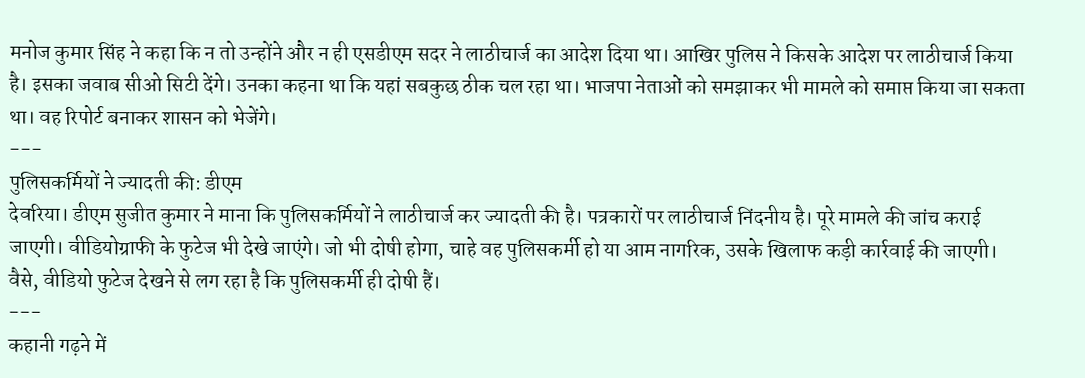मनोज कुमार सिंह ने कहा कि न तो उन्होंने और न ही एसडीएम सदर ने लाठीचार्ज का आदेश दिया था। आखिर पुलिस ने किसके आदेश पर लाठीचार्ज किया है। इसका जवाब सीओ सिटी देंगे। उनका कहना था कि यहां सबकुछ ठीक चल रहा था। भाजपा नेताओं को समझाकर भी मामले को समाप्त किया जा सकता था। वह रिपोर्ट बनाकर शासन को भेजेंगे।
---
पुलिसकर्मियों ने ज्यादती की: डीएम
देवरिया। डीएम सुजीत कुमार ने माना कि पुलिसकर्मियों ने लाठीचार्ज कर ज्यादती की है। पत्रकारों पर लाठीचार्ज निंदनीय है। पूरे मामले की जांच कराई जाएगी। वीडियोग्राफी के फुटेज भी देखे जाएंगे। जो भी दोषी होगा, चाहे वह पुलिसकर्मी हो या आम नागरिक, उसके खिलाफ कड़ी कार्रवाई की जाएगी। वैसे, वीडियो फुटेज देखने से लग रहा है कि पुलिसकर्मी ही दोषी हैं।
---
कहानी गढ़ने में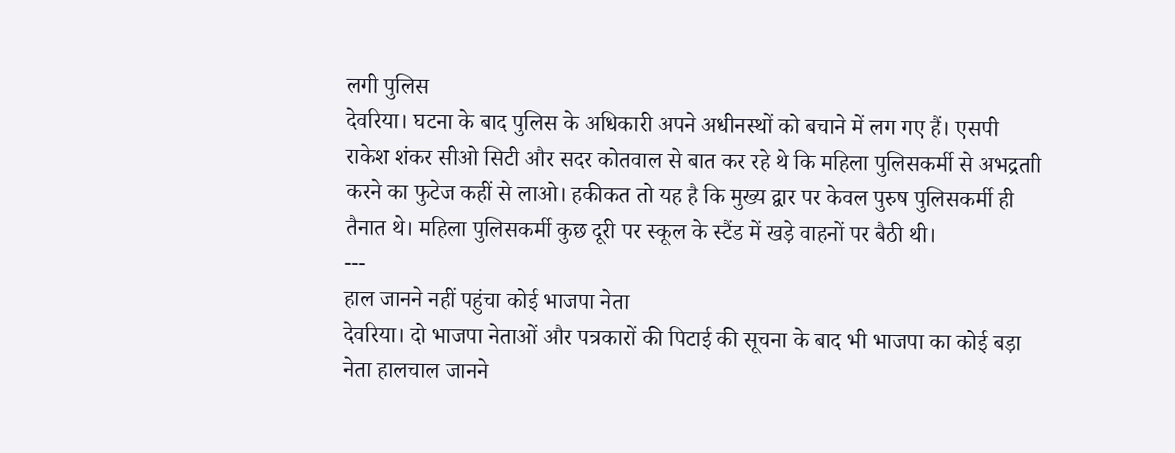लगी पुलिस
देवरिया। घटना के बाद पुलिस के अधिकारी अपने अधीनस्थों को बचाने में लग गए हैं। एसपी राकेश शंकर सीओ सिटी और सदर कोतवाल से बात कर रहे थे कि महिला पुलिसकर्मी से अभद्रताी करने का फुटेज कहीं से लाओ। हकीकत तो यह है कि मुख्य द्वार पर केवल पुरुष पुलिसकर्मी ही तैनात थे। महिला पुलिसकर्मी कुछ दूरी पर स्कूल के स्टैंड में खड़े वाहनों पर बैठी थी।
---
हाल जानने नहीं पहुंचा कोई भाजपा नेता
देवरिया। दो भाजपा नेताओं और पत्रकारों की पिटाई की सूचना के बाद भी भाजपा का कोई बड़ा नेता हालचाल जानने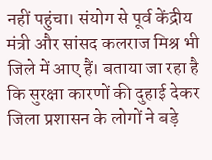नहीं पहुंचा। संयोग से पूर्व केंद्रीय मंत्री और सांसद कलराज मिश्र भी जिले में आए हैं। बताया जा रहा है कि सुरक्षा कारणों की दुहाई देकर जिला प्रशासन के लोगों ने बड़े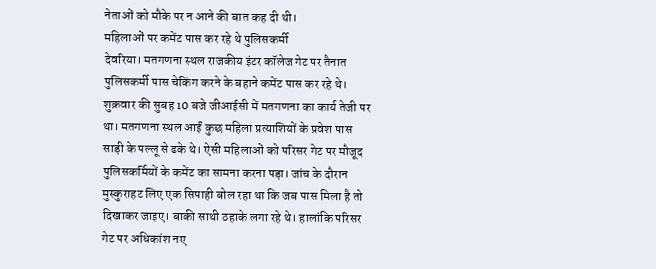नेताओं को मौके पर न आने की बात कह दी थी।
महिलाओं पर कमेंट पास कर रहे थे पुलिसकर्मी
देवरिया। मतगणना स्थल राजकीय इंटर कॉलेज गेट पर तैनात पुलिसकर्मी पास चेकिंग करने के बहाने कमेंट पास कर रहे थे। शुक्रवार की सुबह 10 बजे जीआईसी में मतगणना का कार्य तेजी पर था। मतगणना स्थल आईं कुछ महिला प्रत्याशियों के प्रवेश पास साड़ी के पल्लू से ढके थे। ऐसी महिलाओं को परिसर गेट पर मौजूद पुलिसकर्मियों के कमेंट का सामना करना पड़ा। जांच के दौरान मुस्कुराहट लिए एक सिपाही बोल रहा था कि जब पास मिला है तो दिखाकर जाइए। बाकी साथी ठहाके लगा रहे थे। हालांकि परिसर गेट पर अधिकांश नए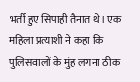भर्ती हुए सिपाही तैनात थे। एक महिला प्रत्याशी ने कहा कि पुलिसवालों के मुंह लगना ठीक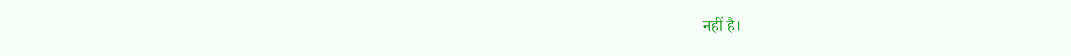नहीं है।